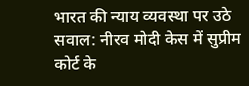भारत की न्याय व्यवस्था पर उठे सवाल: नीरव मोदी केस में सुप्रीम कोर्ट के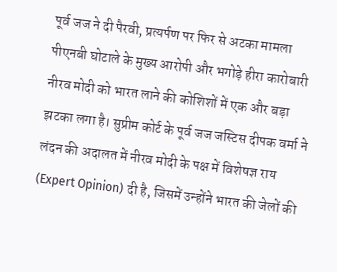पूर्व जज ने दी पैरवी, प्रत्यर्पण पर फिर से अटका मामला
पीएनबी घोटाले के मुख्य आरोपी और भगोड़े हीरा कारोबारी नीरव मोदी को भारत लाने की कोशिशों में एक और बड़ा झटका लगा है। सुप्रीम कोर्ट के पूर्व जज जस्टिस दीपक वर्मा ने लंदन की अदालत में नीरव मोदी के पक्ष में विशेषज्ञ राय (Expert Opinion) दी है, जिसमें उन्होंने भारत की जेलों की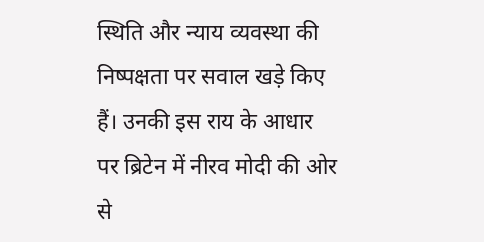स्थिति और न्याय व्यवस्था की निष्पक्षता पर सवाल खड़े किए हैं। उनकी इस राय के आधार पर ब्रिटेन में नीरव मोदी की ओर से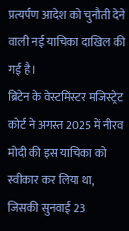प्रत्यर्पण आदेश को चुनौती देने वाली नई याचिका दाखिल की गई है।
ब्रिटेन के वेस्टमिंस्टर मजिस्ट्रेट कोर्ट ने अगस्त 2025 में नीरव मोदी की इस याचिका को स्वीकार कर लिया था, जिसकी सुनवाई 23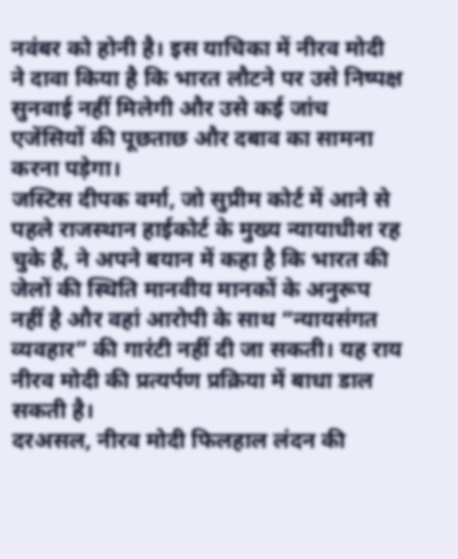नवंबर को होनी है। इस याचिका में नीरव मोदी ने दावा किया है कि भारत लौटने पर उसे निष्पक्ष सुनवाई नहीं मिलेगी और उसे कई जांच एजेंसियों की पूछताछ और दबाव का सामना करना पड़ेगा।
जस्टिस दीपक वर्मा, जो सुप्रीम कोर्ट में आने से पहले राजस्थान हाईकोर्ट के मुख्य न्यायाधीश रह चुके हैं, ने अपने बयान में कहा है कि भारत की जेलों की स्थिति मानवीय मानकों के अनुरूप नहीं है और वहां आरोपी के साथ “न्यायसंगत व्यवहार” की गारंटी नहीं दी जा सकती। यह राय नीरव मोदी की प्रत्यर्पण प्रक्रिया में बाधा डाल सकती है।
दरअसल, नीरव मोदी फिलहाल लंदन की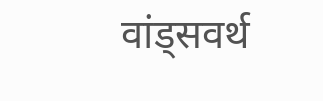वांड्सवर्थ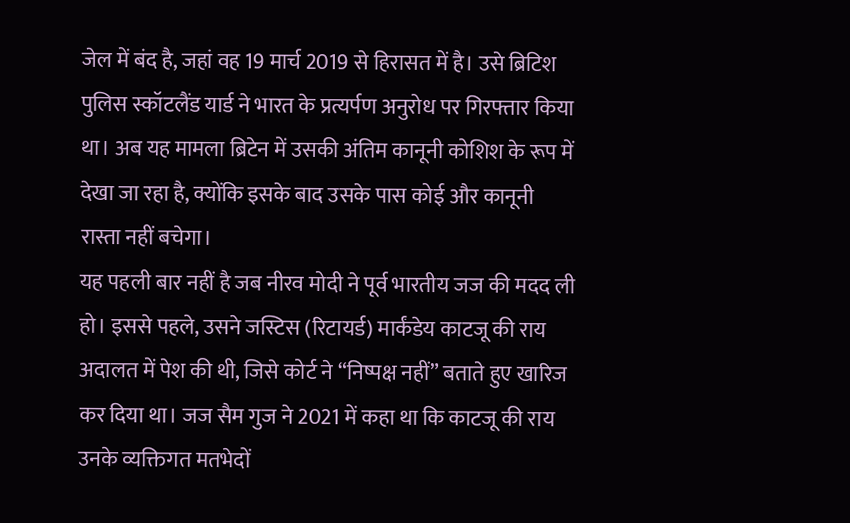जेल में बंद है, जहां वह 19 मार्च 2019 से हिरासत में है। उसे ब्रिटिश पुलिस स्कॉटलैंड यार्ड ने भारत के प्रत्यर्पण अनुरोध पर गिरफ्तार किया था। अब यह मामला ब्रिटेन में उसकी अंतिम कानूनी कोशिश के रूप में देखा जा रहा है, क्योंकि इसके बाद उसके पास कोई और कानूनी रास्ता नहीं बचेगा।
यह पहली बार नहीं है जब नीरव मोदी ने पूर्व भारतीय जज की मदद ली हो। इससे पहले, उसने जस्टिस (रिटायर्ड) मार्कंडेय काटजू की राय अदालत में पेश की थी, जिसे कोर्ट ने “निष्पक्ष नहीं” बताते हुए खारिज कर दिया था। जज सैम गुज ने 2021 में कहा था कि काटजू की राय उनके व्यक्तिगत मतभेदों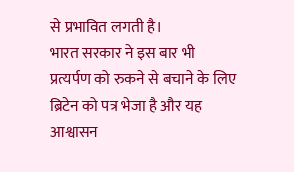से प्रभावित लगती है।
भारत सरकार ने इस बार भी प्रत्यर्पण को रुकने से बचाने के लिए ब्रिटेन को पत्र भेजा है और यह आश्वासन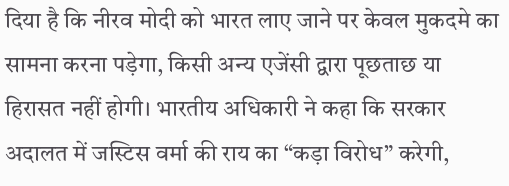दिया है कि नीरव मोदी को भारत लाए जाने पर केवल मुकदमे का सामना करना पड़ेगा, किसी अन्य एजेंसी द्वारा पूछताछ या हिरासत नहीं होगी। भारतीय अधिकारी ने कहा कि सरकार अदालत में जस्टिस वर्मा की राय का “कड़ा विरोध” करेगी,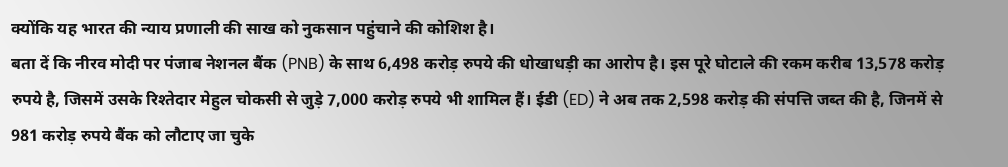क्योंकि यह भारत की न्याय प्रणाली की साख को नुकसान पहुंचाने की कोशिश है।
बता दें कि नीरव मोदी पर पंजाब नेशनल बैंक (PNB) के साथ 6,498 करोड़ रुपये की धोखाधड़ी का आरोप है। इस पूरे घोटाले की रकम करीब 13,578 करोड़ रुपये है, जिसमें उसके रिश्तेदार मेहुल चोकसी से जुड़े 7,000 करोड़ रुपये भी शामिल हैं। ईडी (ED) ने अब तक 2,598 करोड़ की संपत्ति जब्त की है, जिनमें से 981 करोड़ रुपये बैंक को लौटाए जा चुके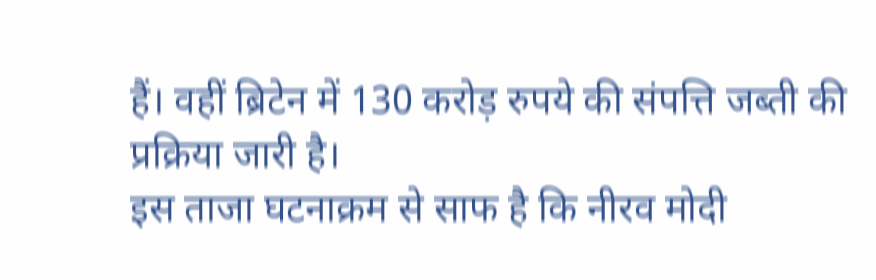हैं। वहीं ब्रिटेन में 130 करोड़ रुपये की संपत्ति जब्ती की प्रक्रिया जारी है।
इस ताजा घटनाक्रम से साफ है कि नीरव मोदी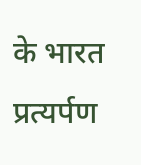के भारत प्रत्यर्पण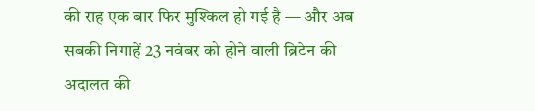की राह एक बार फिर मुश्किल हो गई है — और अब सबकी निगाहें 23 नवंबर को होने वाली ब्रिटेन की अदालत की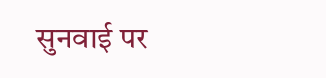सुनवाई पर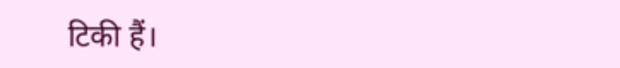टिकी हैं।